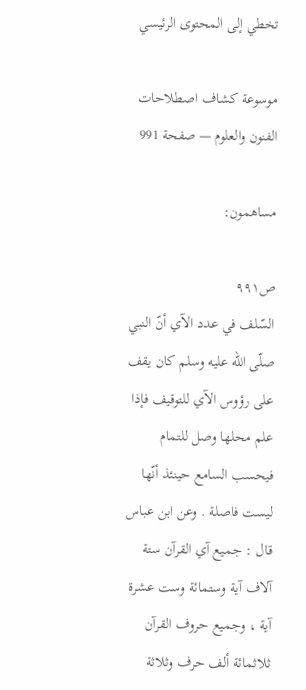تخطي إلى المحتوى الرئيسي

موسوعة كشاف اصطلاحات الفنون والعلوم — صفحة 991

مساهمون:

ص٩٩١
السّلف في عدد الآي أنّ النبي صلّى اللّه عليه وسلم كان يقف على رؤوس الآي للتوقيف فإذا علم محلها وصل للتمام فيحسب السامع حينئذ أنّها ليست فاصلة . وعن ابن عباس قال : جميع آي القرآن ستة آلاف آية وستمائة وست عشرة آية ، وجميع حروف القرآن ثلاثمائة ألف حرف وثلاثة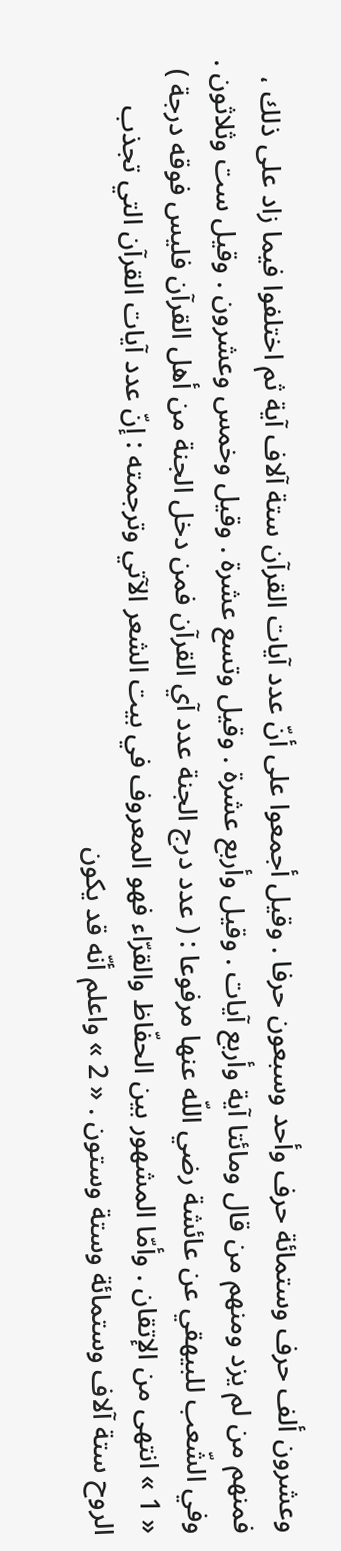وعشرون ألف حرف وستمائة حرف وأحد وسبعون حرفا . وقيل أجمعوا على أنّ عدد آيات القرآن ستة آلاف آية ثم اختلفوا فيما زاد على ذلك ، فمنهم من لم يزد ومنهم من قال ومائتا آية وأربع آيات . وقيل وأربع عشرة . وقيل وتسع عشرة . وقيل وخمس وعشرون . وقيل ست وثلاثون . وفي الشّعب للبيهقي عن عائشة رضي اللّه عنها مرفوعا : ( عدد درج الجنة عدد آي القرآن فمن دخل الجنة من أهل القرآن فليس فوقه درجة ) « 1 » انتهى من الإتقان . وأمّا المشهور بين الحفّاظ والقرّاء فهو المعروف في بيت الشعر الآتي وترجمته : إنّ عدد آيات القرآن التي تجذب الروح ستة آلاف وستمائة وستة وستون . « 2 » واعلم أنّه قد يكون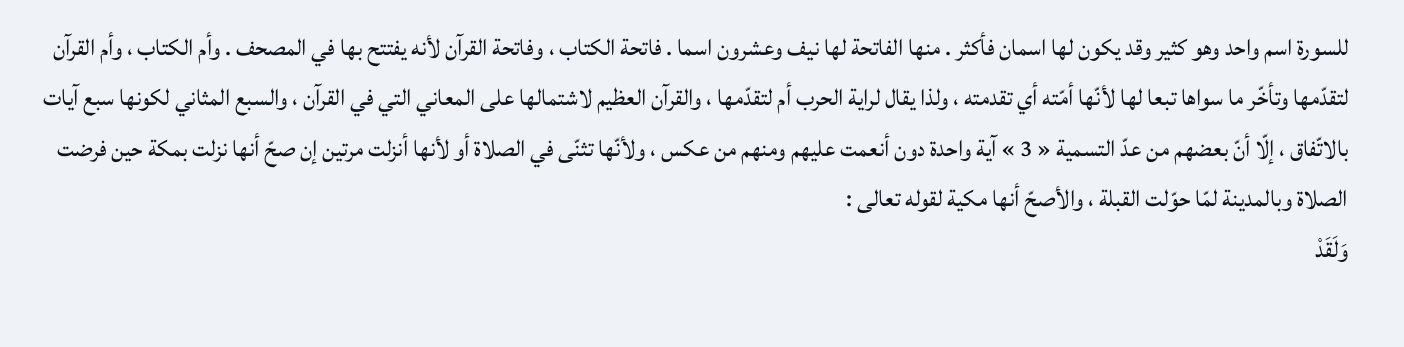للسورة اسم واحد وهو كثير وقد يكون لها اسمان فأكثر . منها الفاتحة لها نيف وعشرون اسما . فاتحة الكتاب ، وفاتحة القرآن لأنه يفتتح بها في المصحف . وأم الكتاب ، وأم القرآن لتقدّمها وتأخّر ما سواها تبعا لها لأنّها أمّته أي تقدمته ، ولذا يقال لراية الحرب أم لتقدّمها ، والقرآن العظيم لاشتمالها على المعاني التي في القرآن ، والسبع المثاني لكونها سبع آيات بالاتّفاق ، إلّا أنّ بعضهم من عدّ التسمية « 3 » آية واحدة دون أنعمت عليهم ومنهم من عكس ، ولأنّها تثنّى في الصلاة أو لأنها أنزلت مرتين إن صحّ أنها نزلت بمكة حين فرضت الصلاة وبالمدينة لمّا حوّلت القبلة ، والأصحّ أنها مكية لقوله تعالى :
وَلَقَدْ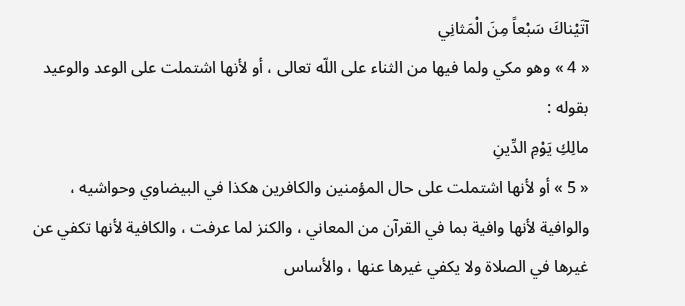آتَيْناكَ سَبْعاً مِنَ الْمَثانِي
« 4 » وهو مكي ولما فيها من الثناء على اللّه تعالى ، أو لأنها اشتملت على الوعد والوعيد بقوله :
مالِكِ يَوْمِ الدِّينِ
« 5 » أو لأنها اشتملت على حال المؤمنين والكافرين هكذا في البيضاوي وحواشيه ، والوافية لأنها وافية بما في القرآن من المعاني ، والكنز لما عرفت ، والكافية لأنها تكفي عن غيرها في الصلاة ولا يكفي غيرها عنها ، والأساس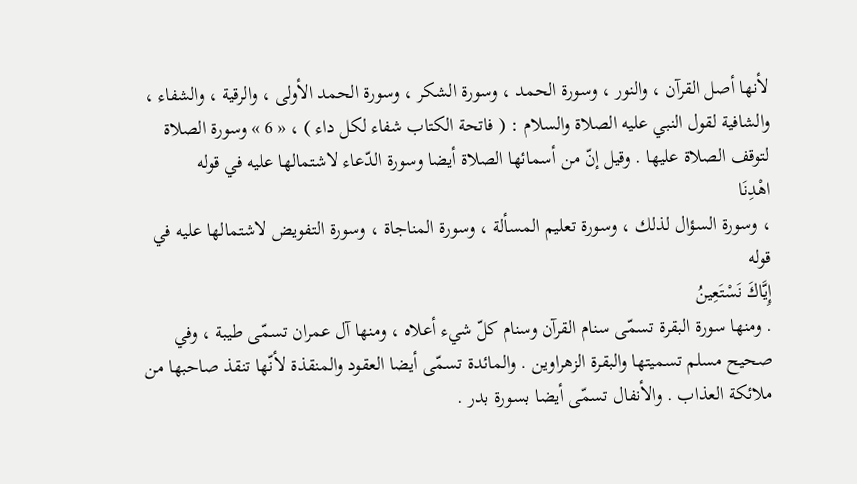لأنها أصل القرآن ، والنور ، وسورة الحمد ، وسورة الشكر ، وسورة الحمد الأولى ، والرقية ، والشفاء ، والشافية لقول النبي عليه الصلاة والسلام : ( فاتحة الكتاب شفاء لكل داء ) ، « 6 » وسورة الصلاة لتوقف الصلاة عليها . وقيل إنّ من أسمائها الصلاة أيضا وسورة الدّعاء لاشتمالها عليه في قوله
اهْدِنَا
، وسورة السؤال لذلك ، وسورة تعليم المسألة ، وسورة المناجاة ، وسورة التفويض لاشتمالها عليه في قوله
إِيَّاكَ نَسْتَعِينُ
. ومنها سورة البقرة تسمّى سنام القرآن وسنام كلّ شيء أعلاه ، ومنها آل عمران تسمّى طيبة ، وفي صحيح مسلم تسميتها والبقرة الزهراوين . والمائدة تسمّى أيضا العقود والمنقذة لأنّها تنقذ صاحبها من ملائكة العذاب . والأنفال تسمّى أيضا بسورة بدر .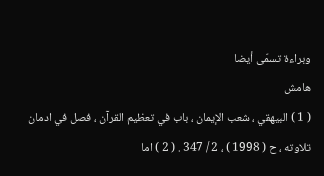وبراءة تسمّى أيضا
هامش
( 1 ) البيهقي ، شعب الإيمان ، باب في تعظيم القرآن ، فصل في ادمان تلاوته ، ح ( 1998 ) ، 2 / 347 . ( 2 ) اما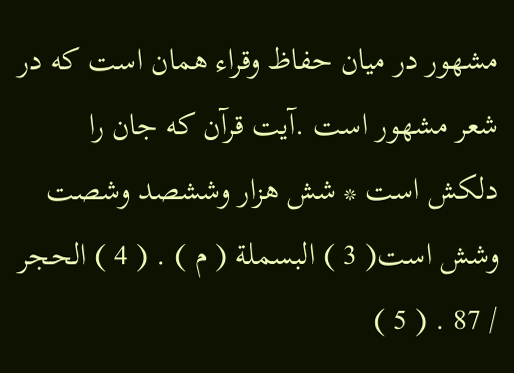مشهور در ميان حفاظ وقراء همان است كه در شعر مشهور است .آيت قرآن كه جان را دلكش است * شش هزار وششصد وشصت وشش است( 3 ) البسملة ( م ) . ( 4 ) الحجر / 87 . ( 5 )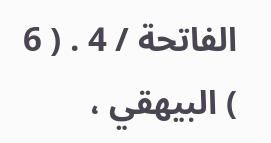الفاتحة / 4 . ( 6 ) البيهقي ،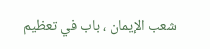شعب الإيمان ، باب في تعظيم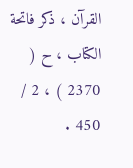القرآن ، ذكر فاتحة الكتاب ، ح ( 2370 ) ، 2 / 450 .